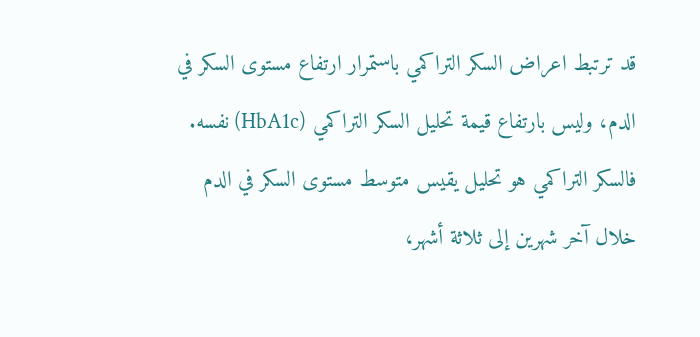قد ترتبط اعراض السكر التراكمي باستمرار ارتفاع مستوى السكر في الدم، وليس بارتفاع قيمة تحليل السكر التراكمي (HbA1c) نفسه. فالسكر التراكمي هو تحليل يقيس متوسط مستوى السكر في الدم خلال آخر شهرين إلى ثلاثة أشهر،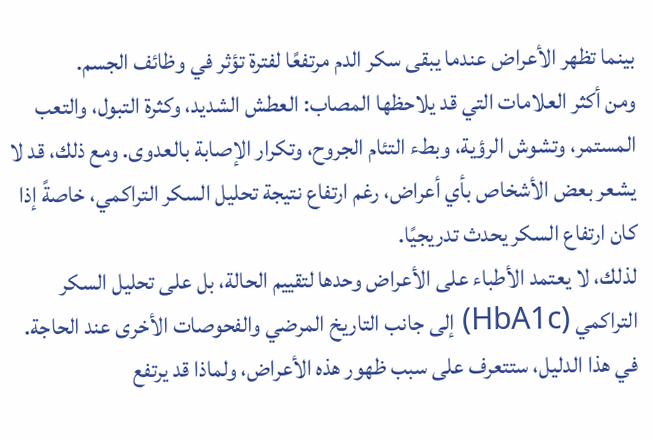بينما تظهر الأعراض عندما يبقى سكر الدم مرتفعًا لفترة تؤثر في وظائف الجسم.
ومن أكثر العلامات التي قد يلاحظها المصاب: العطش الشديد، وكثرة التبول، والتعب المستمر، وتشوش الرؤية، وبطء التئام الجروح، وتكرار الإصابة بالعدوى. ومع ذلك، قد لا يشعر بعض الأشخاص بأي أعراض، رغم ارتفاع نتيجة تحليل السكر التراكمي، خاصةً إذا كان ارتفاع السكر يحدث تدريجيًا.
لذلك، لا يعتمد الأطباء على الأعراض وحدها لتقييم الحالة، بل على تحليل السكر التراكمي (HbA1c) إلى جانب التاريخ المرضي والفحوصات الأخرى عند الحاجة.
في هذا الدليل، ستتعرف على سبب ظهور هذه الأعراض، ولماذا قد يرتفع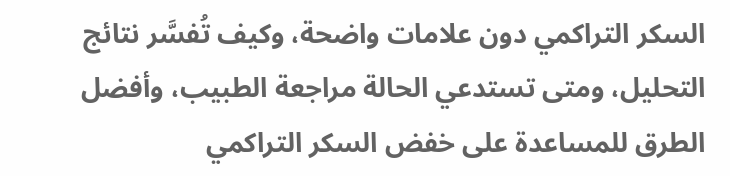السكر التراكمي دون علامات واضحة، وكيف تُفسَّر نتائج التحليل، ومتى تستدعي الحالة مراجعة الطبيب، وأفضل الطرق للمساعدة على خفض السكر التراكمي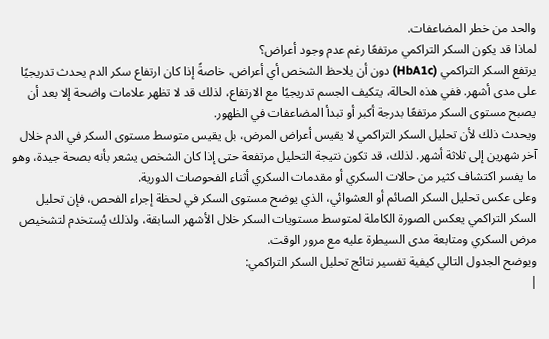والحد من خطر المضاعفات.
لماذا قد يكون السكر التراكمي مرتفعًا رغم عدم وجود أعراض؟
يرتفع السكر التراكمي (HbA1c) دون أن يلاحظ الشخص أي أعراض، خاصةً إذا كان ارتفاع سكر الدم يحدث تدريجيًا على مدى أشهر. ففي هذه الحالة، يتكيف الجسم تدريجيًا مع الارتفاع، لذلك قد لا تظهر علامات واضحة إلا بعد أن يصبح مستوى السكر مرتفعًا بدرجة أكبر أو تبدأ المضاعفات في الظهور.
ويحدث ذلك لأن تحليل السكر التراكمي لا يقيس أعراض المرض، بل يقيس متوسط مستوى السكر في الدم خلال آخر شهرين إلى ثلاثة أشهر. لذلك، قد تكون نتيجة التحليل مرتفعة حتى إذا كان الشخص يشعر بأنه بصحة جيدة، وهو ما يفسر اكتشاف كثير من حالات السكري أو مقدمات السكري أثناء الفحوصات الدورية.
وعلى عكس تحليل السكر الصائم أو العشوائي، الذي يوضح مستوى السكر في لحظة إجراء الفحص، فإن تحليل السكر التراكمي يعكس الصورة الكاملة لمتوسط مستويات السكر خلال الأشهر السابقة، ولذلك يُستخدم لتشخيص مرض السكري ومتابعة مدى السيطرة عليه مع مرور الوقت.
ويوضح الجدول التالي كيفية تفسير نتائج تحليل السكر التراكمي:
|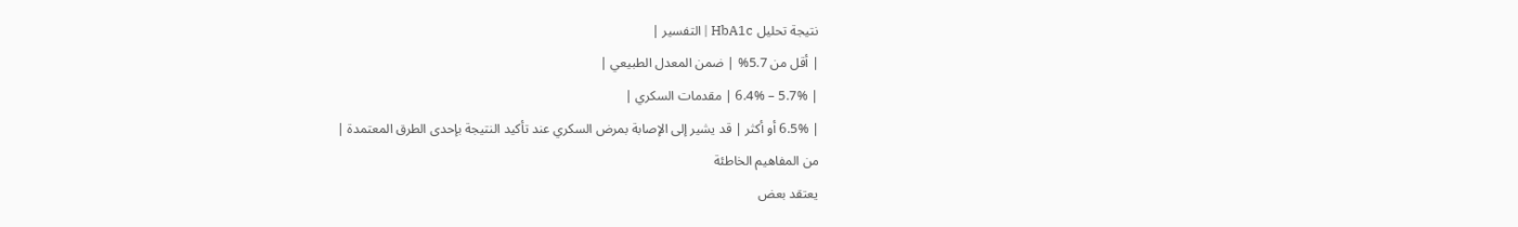نتيجة تحليل HbA1c | التفسير |
| أقل من 5.7% | ضمن المعدل الطبيعي |
| 5.7% – 6.4% | مقدمات السكري |
| 6.5% أو أكثر | قد يشير إلى الإصابة بمرض السكري عند تأكيد النتيجة بإحدى الطرق المعتمدة |
من المفاهيم الخاطئة
يعتقد بعض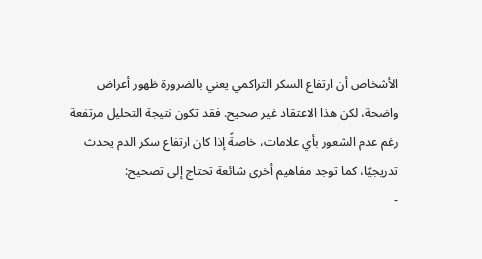الأشخاص أن ارتفاع السكر التراكمي يعني بالضرورة ظهور أعراض واضحة، لكن هذا الاعتقاد غير صحيح. فقد تكون نتيجة التحليل مرتفعة رغم عدم الشعور بأي علامات، خاصةً إذا كان ارتفاع سكر الدم يحدث تدريجيًا، كما توجد مفاهيم أخرى شائعة تحتاج إلى تصحيح:
-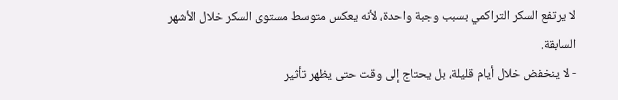لا يرتفع السكر التراكمي بسبب وجبة واحدة، لأنه يعكس متوسط مستوى السكر خلال الأشهر السابقة.
- لا ينخفض خلال أيام قليلة، بل يحتاج إلى وقت حتى يظهر تأثير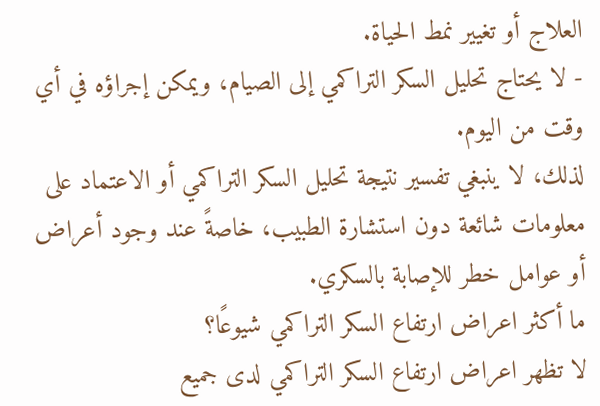العلاج أو تغيير نمط الحياة.
- لا يحتاج تحليل السكر التراكمي إلى الصيام، ويمكن إجراؤه في أي وقت من اليوم.
لذلك، لا ينبغي تفسير نتيجة تحليل السكر التراكمي أو الاعتماد على معلومات شائعة دون استشارة الطبيب، خاصةً عند وجود أعراض أو عوامل خطر للإصابة بالسكري.
ما أكثر اعراض ارتفاع السكر التراكمي شيوعًا؟
لا تظهر اعراض ارتفاع السكر التراكمي لدى جميع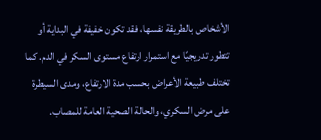الأشخاص بالطريقة نفسها، فقد تكون خفيفة في البداية أو تتطور تدريجيًا مع استمرار ارتفاع مستوى السكر في الدم. كما تختلف طبيعة الأعراض بحسب مدة الارتفاع، ومدى السيطرة على مرض السكري، والحالة الصحية العامة للمصاب.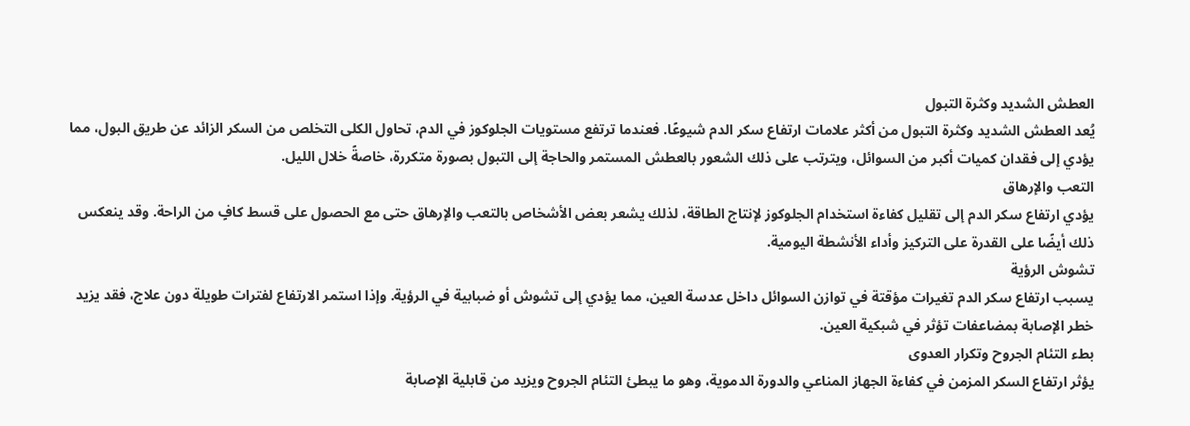العطش الشديد وكثرة التبول
يُعد العطش الشديد وكثرة التبول من أكثر علامات ارتفاع سكر الدم شيوعًا. فعندما ترتفع مستويات الجلوكوز في الدم، تحاول الكلى التخلص من السكر الزائد عن طريق البول، مما يؤدي إلى فقدان كميات أكبر من السوائل، ويترتب على ذلك الشعور بالعطش المستمر والحاجة إلى التبول بصورة متكررة، خاصةً خلال الليل.
التعب والإرهاق
يؤدي ارتفاع سكر الدم إلى تقليل كفاءة استخدام الجلوكوز لإنتاج الطاقة، لذلك يشعر بعض الأشخاص بالتعب والإرهاق حتى مع الحصول على قسط كافٍ من الراحة. وقد ينعكس ذلك أيضًا على القدرة على التركيز وأداء الأنشطة اليومية.
تشوش الرؤية
يسبب ارتفاع سكر الدم تغيرات مؤقتة في توازن السوائل داخل عدسة العين، مما يؤدي إلى تشوش أو ضبابية في الرؤية. وإذا استمر الارتفاع لفترات طويلة دون علاج، فقد يزيد خطر الإصابة بمضاعفات تؤثر في شبكية العين.
بطء التئام الجروح وتكرار العدوى
يؤثر ارتفاع السكر المزمن في كفاءة الجهاز المناعي والدورة الدموية، وهو ما يبطئ التئام الجروح ويزيد من قابلية الإصابة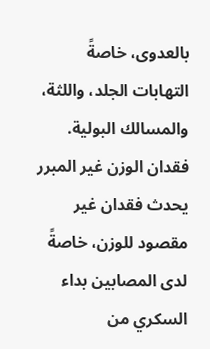بالعدوى، خاصةً التهابات الجلد، واللثة، والمسالك البولية.
فقدان الوزن غير المبرر
يحدث فقدان غير مقصود للوزن، خاصةً لدى المصابين بداء السكري من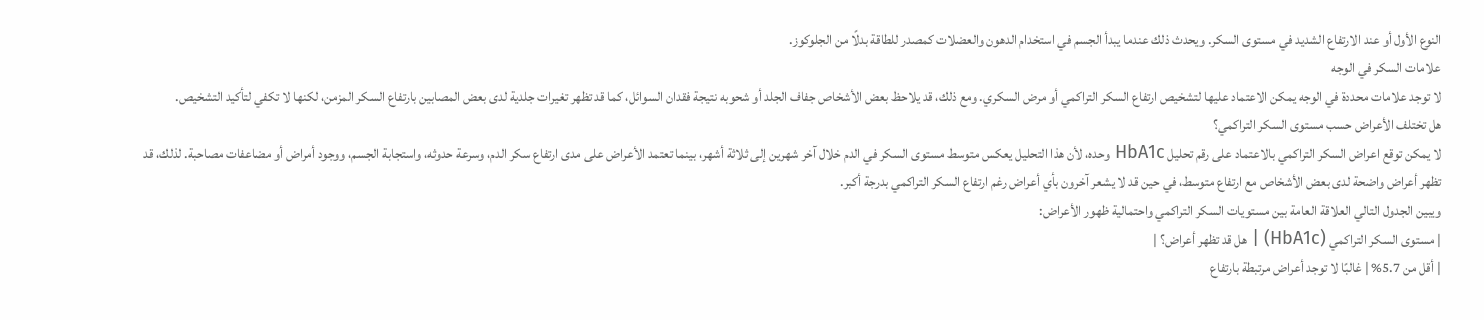النوع الأول أو عند الارتفاع الشديد في مستوى السكر. ويحدث ذلك عندما يبدأ الجسم في استخدام الدهون والعضلات كمصدر للطاقة بدلًا من الجلوكوز.
علامات السكر في الوجه
لا توجد علامات محددة في الوجه يمكن الاعتماد عليها لتشخيص ارتفاع السكر التراكمي أو مرض السكري. ومع ذلك، قد يلاحظ بعض الأشخاص جفاف الجلد أو شحوبه نتيجة فقدان السوائل، كما قد تظهر تغيرات جلدية لدى بعض المصابين بارتفاع السكر المزمن، لكنها لا تكفي لتأكيد التشخيص.
هل تختلف الأعراض حسب مستوى السكر التراكمي؟
لا يمكن توقع اعراض السكر التراكمي بالاعتماد على رقم تحليل HbA1c وحده، لأن هذا التحليل يعكس متوسط مستوى السكر في الدم خلال آخر شهرين إلى ثلاثة أشهر، بينما تعتمد الأعراض على مدى ارتفاع سكر الدم، وسرعة حدوثه، واستجابة الجسم، ووجود أمراض أو مضاعفات مصاحبة. لذلك، قد تظهر أعراض واضحة لدى بعض الأشخاص مع ارتفاع متوسط، في حين قد لا يشعر آخرون بأي أعراض رغم ارتفاع السكر التراكمي بدرجة أكبر.
ويبين الجدول التالي العلاقة العامة بين مستويات السكر التراكمي واحتمالية ظهور الأعراض:
| مستوى السكر التراكمي (HbA1c) | هل قد تظهر أعراض؟ |
| أقل من 5.7% | غالبًا لا توجد أعراض مرتبطة بارتفاع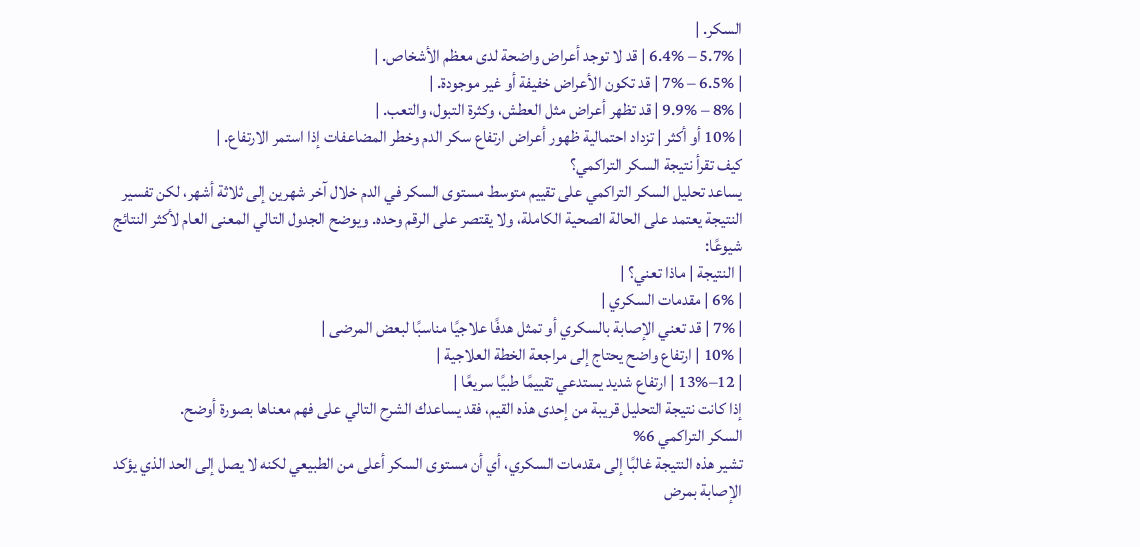السكر. |
| 5.7% – 6.4% | قد لا توجد أعراض واضحة لدى معظم الأشخاص. |
| 6.5% – 7% | قد تكون الأعراض خفيفة أو غير موجودة. |
| 8% – 9.9% | قد تظهر أعراض مثل العطش، وكثرة التبول، والتعب. |
| 10% أو أكثر | تزداد احتمالية ظهور أعراض ارتفاع سكر الدم وخطر المضاعفات إذا استمر الارتفاع. |
كيف تقرأ نتيجة السكر التراكمي؟
يساعد تحليل السكر التراكمي على تقييم متوسط مستوى السكر في الدم خلال آخر شهرين إلى ثلاثة أشهر، لكن تفسير النتيجة يعتمد على الحالة الصحية الكاملة، ولا يقتصر على الرقم وحده. ويوضح الجدول التالي المعنى العام لأكثر النتائج شيوعًا:
| النتيجة | ماذا تعني؟ |
| 6% | مقدمات السكري |
| 7% | قد تعني الإصابة بالسكري أو تمثل هدفًا علاجيًا مناسبًا لبعض المرضى |
| 10% | ارتفاع واضح يحتاج إلى مراجعة الخطة العلاجية |
| 12–13% | ارتفاع شديد يستدعي تقييمًا طبيًا سريعًا |
إذا كانت نتيجة التحليل قريبة من إحدى هذه القيم، فقد يساعدك الشرح التالي على فهم معناها بصورة أوضح.
السكر التراكمي 6%
تشير هذه النتيجة غالبًا إلى مقدمات السكري، أي أن مستوى السكر أعلى من الطبيعي لكنه لا يصل إلى الحد الذي يؤكد الإصابة بمرض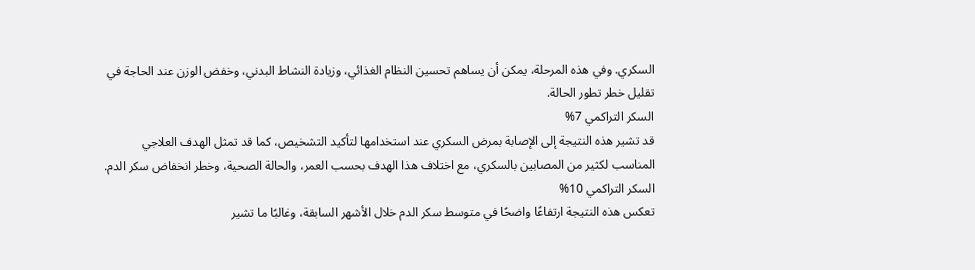السكري. وفي هذه المرحلة، يمكن أن يساهم تحسين النظام الغذائي، وزيادة النشاط البدني، وخفض الوزن عند الحاجة في تقليل خطر تطور الحالة.
السكر التراكمي 7%
قد تشير هذه النتيجة إلى الإصابة بمرض السكري عند استخدامها لتأكيد التشخيص، كما قد تمثل الهدف العلاجي المناسب لكثير من المصابين بالسكري، مع اختلاف هذا الهدف بحسب العمر، والحالة الصحية، وخطر انخفاض سكر الدم.
السكر التراكمي 10%
تعكس هذه النتيجة ارتفاعًا واضحًا في متوسط سكر الدم خلال الأشهر السابقة، وغالبًا ما تشير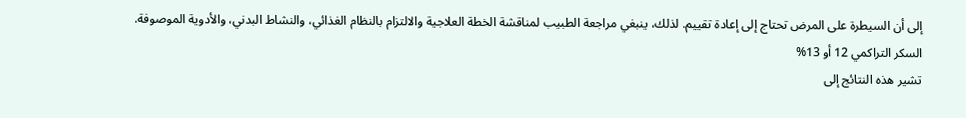إلى أن السيطرة على المرض تحتاج إلى إعادة تقييم. لذلك، ينبغي مراجعة الطبيب لمناقشة الخطة العلاجية والالتزام بالنظام الغذائي، والنشاط البدني، والأدوية الموصوفة.
السكر التراكمي 12 أو 13%
تشير هذه النتائج إلى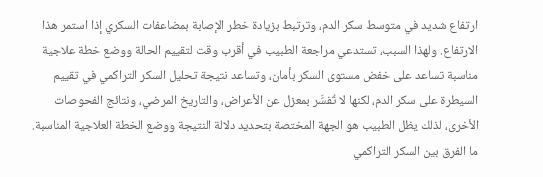ارتفاع شديد في متوسط سكر الدم، وترتبط بزيادة خطر الإصابة بمضاعفات السكري إذا استمر هذا الارتفاع. ولهذا السبب، تستدعي مراجعة الطبيب في أقرب وقت لتقييم الحالة ووضع خطة علاجية مناسبة تساعد على خفض مستوى السكر بأمان، وتساعد نتيجة تحليل السكر التراكمي في تقييم السيطرة على سكر الدم، لكنها لا تُفسَّر بمعزل عن الأعراض، والتاريخ المرضي، ونتائج الفحوصات الأخرى، لذلك يظل الطبيب هو الجهة المختصة بتحديد دلالة النتيجة ووضع الخطة العلاجية المناسبة.
ما الفرق بين السكر التراكمي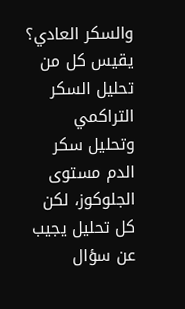والسكر العادي؟
يقيس كل من تحليل السكر التراكمي وتحليل سكر الدم مستوى الجلوكوز، لكن كل تحليل يجيب عن سؤال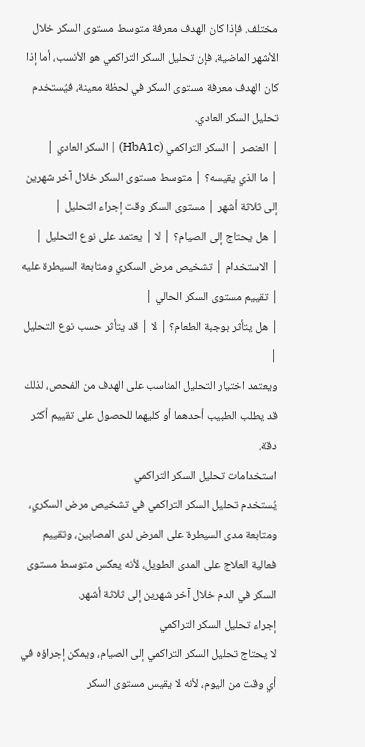مختلف. فإذا كان الهدف معرفة متوسط مستوى السكر خلال الأشهر الماضية، فإن تحليل السكر التراكمي هو الأنسب، أما إذا كان الهدف معرفة مستوى السكر في لحظة معينة، فيُستخدم تحليل السكر العادي.
| العنصر | السكر التراكمي (HbA1c) | السكر العادي |
| ما الذي يقيسه؟ | متوسط مستوى السكر خلال آخر شهرين إلى ثلاثة أشهر | مستوى السكر وقت إجراء التحليل |
| هل يحتاج إلى الصيام؟ | لا | يعتمد على نوع التحليل |
| الاستخدام | تشخيص مرض السكري ومتابعة السيطرة عليه | تقييم مستوى السكر الحالي |
| هل يتأثر بوجبة الطعام؟ | لا | قد يتأثر حسب نوع التحليل |
ويعتمد اختيار التحليل المناسب على الهدف من الفحص، لذلك قد يطلب الطبيب أحدهما أو كليهما للحصول على تقييم أكثر دقة.
استخدامات تحليل السكر التراكمي
يُستخدم تحليل السكر التراكمي في تشخيص مرض السكري، ومتابعة مدى السيطرة على المرض لدى المصابين، وتقييم فعالية العلاج على المدى الطويل، لأنه يعكس متوسط مستوى السكر في الدم خلال آخر شهرين إلى ثلاثة أشهر.
إجراء تحليل السكر التراكمي
لا يحتاج تحليل السكر التراكمي إلى الصيام، ويمكن إجراؤه في أي وقت من اليوم، لأنه لا يقيس مستوى السكر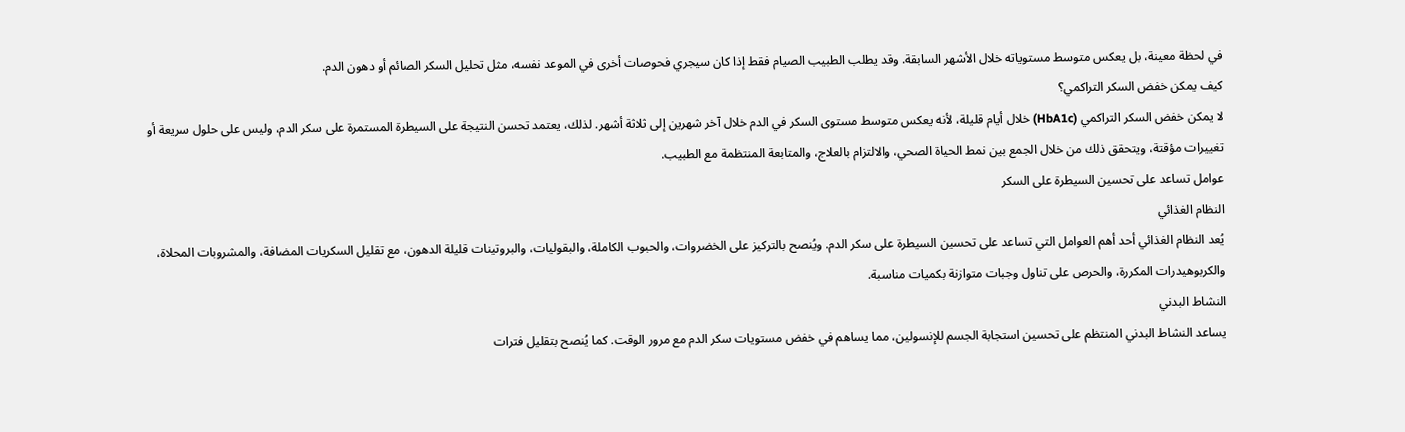في لحظة معينة، بل يعكس متوسط مستوياته خلال الأشهر السابقة. وقد يطلب الطبيب الصيام فقط إذا كان سيجري فحوصات أخرى في الموعد نفسه، مثل تحليل السكر الصائم أو دهون الدم.
كيف يمكن خفض السكر التراكمي؟
لا يمكن خفض السكر التراكمي (HbA1c) خلال أيام قليلة، لأنه يعكس متوسط مستوى السكر في الدم خلال آخر شهرين إلى ثلاثة أشهر. لذلك، يعتمد تحسن النتيجة على السيطرة المستمرة على سكر الدم، وليس على حلول سريعة أو تغييرات مؤقتة، ويتحقق ذلك من خلال الجمع بين نمط الحياة الصحي، والالتزام بالعلاج، والمتابعة المنتظمة مع الطبيب.
عوامل تساعد على تحسين السيطرة على السكر
النظام الغذائي
يُعد النظام الغذائي أحد أهم العوامل التي تساعد على تحسين السيطرة على سكر الدم. ويُنصح بالتركيز على الخضروات، والحبوب الكاملة، والبقوليات، والبروتينات قليلة الدهون، مع تقليل السكريات المضافة، والمشروبات المحلاة، والكربوهيدرات المكررة، والحرص على تناول وجبات متوازنة بكميات مناسبة.
النشاط البدني
يساعد النشاط البدني المنتظم على تحسين استجابة الجسم للإنسولين، مما يساهم في خفض مستويات سكر الدم مع مرور الوقت. كما يُنصح بتقليل فترات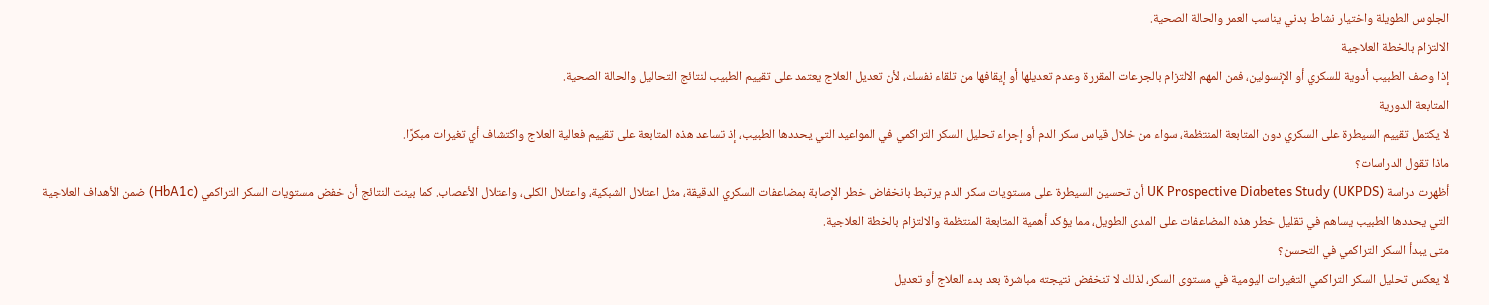الجلوس الطويلة واختيار نشاط بدني يناسب العمر والحالة الصحية.
الالتزام بالخطة العلاجية
إذا وصف الطبيب أدوية للسكري أو الإنسولين، فمن المهم الالتزام بالجرعات المقررة وعدم تعديلها أو إيقافها من تلقاء نفسك، لأن تعديل العلاج يعتمد على تقييم الطبيب لنتائج التحاليل والحالة الصحية.
المتابعة الدورية
لا يكتمل تقييم السيطرة على السكري دون المتابعة المنتظمة، سواء من خلال قياس سكر الدم أو إجراء تحليل السكر التراكمي في المواعيد التي يحددها الطبيب، إذ تساعد هذه المتابعة على تقييم فعالية العلاج واكتشاف أي تغيرات مبكرًا.
ماذا تقول الدراسات؟
أظهرت دراسة UK Prospective Diabetes Study (UKPDS) أن تحسين السيطرة على مستويات سكر الدم يرتبط بانخفاض خطر الإصابة بمضاعفات السكري الدقيقة، مثل اعتلال الشبكية، واعتلال الكلى، واعتلال الأعصاب. كما بينت النتائج أن خفض مستويات السكر التراكمي (HbA1c) ضمن الأهداف العلاجية التي يحددها الطبيب يساهم في تقليل خطر هذه المضاعفات على المدى الطويل، مما يؤكد أهمية المتابعة المنتظمة والالتزام بالخطة العلاجية.
متى يبدأ السكر التراكمي في التحسن؟
لا يعكس تحليل السكر التراكمي التغيرات اليومية في مستوى السكر، لذلك لا تنخفض نتيجته مباشرة بعد بدء العلاج أو تعديل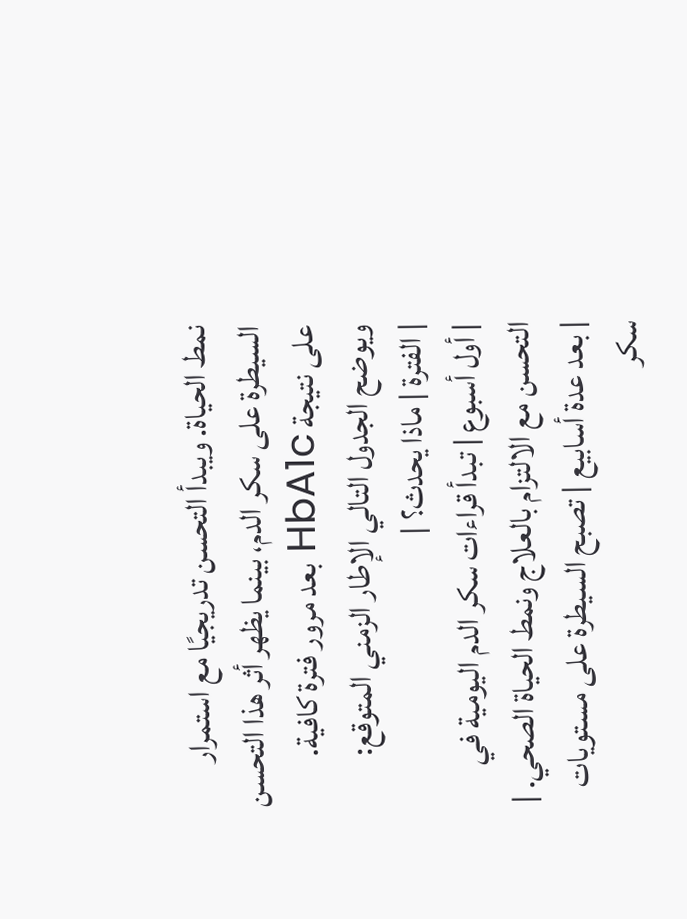نمط الحياة. ويبدأ التحسن تدريجيًا مع استمرار السيطرة على سكر الدم، بينما يظهر أثر هذا التحسن على نتيجة HbA1c بعد مرور فترة كافية.
ويوضح الجدول التالي الإطار الزمني المتوقع:
| الفترة | ماذا يحدث؟ |
| أول أسبوع | تبدأ قراءات سكر الدم اليومية في التحسن مع الالتزام بالعلاج ونمط الحياة الصحي. |
| بعد عدة أسابيع | تصبح السيطرة على مستويات سكر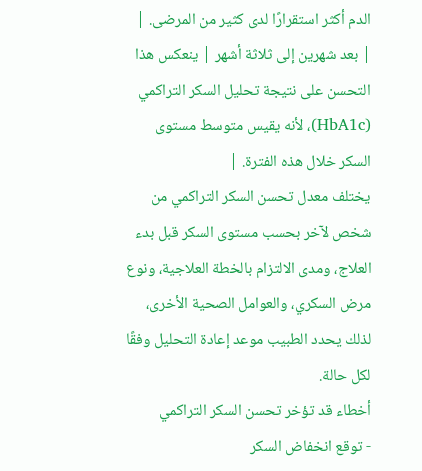الدم أكثر استقرارًا لدى كثير من المرضى. |
| بعد شهرين إلى ثلاثة أشهر | ينعكس هذا التحسن على نتيجة تحليل السكر التراكمي (HbA1c)، لأنه يقيس متوسط مستوى السكر خلال هذه الفترة. |
يختلف معدل تحسن السكر التراكمي من شخص لآخر بحسب مستوى السكر قبل بدء العلاج، ومدى الالتزام بالخطة العلاجية، ونوع مرض السكري، والعوامل الصحية الأخرى، لذلك يحدد الطبيب موعد إعادة التحليل وفقًا لكل حالة.
أخطاء قد تؤخر تحسن السكر التراكمي
- توقع انخفاض السكر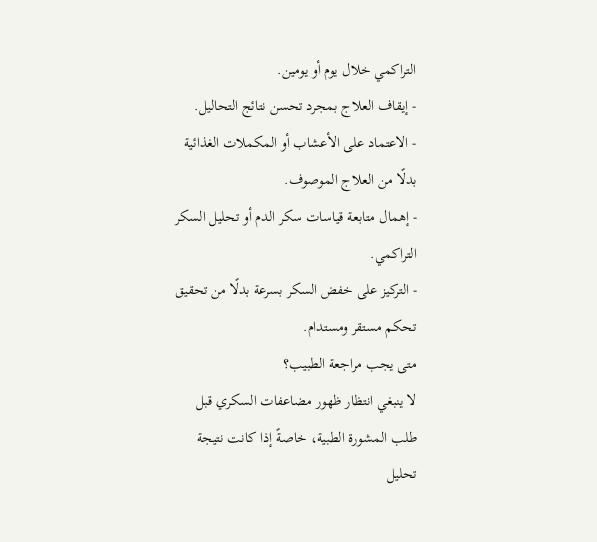التراكمي خلال يوم أو يومين.
- إيقاف العلاج بمجرد تحسن نتائج التحاليل.
- الاعتماد على الأعشاب أو المكملات الغذائية بدلًا من العلاج الموصوف.
- إهمال متابعة قياسات سكر الدم أو تحليل السكر التراكمي.
- التركيز على خفض السكر بسرعة بدلًا من تحقيق تحكم مستقر ومستدام.
متى يجب مراجعة الطبيب؟
لا ينبغي انتظار ظهور مضاعفات السكري قبل طلب المشورة الطبية، خاصةً إذا كانت نتيجة تحليل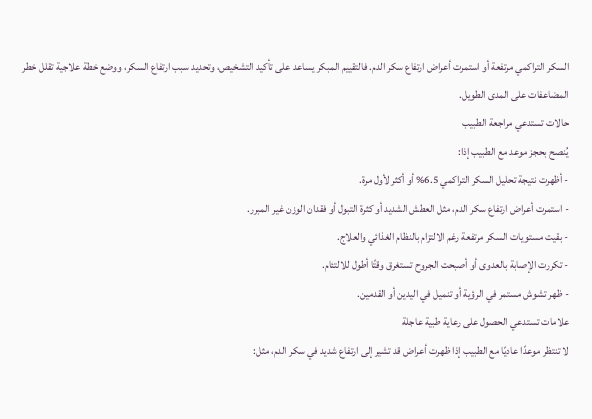السكر التراكمي مرتفعة أو استمرت أعراض ارتفاع سكر الدم. فالتقييم المبكر يساعد على تأكيد التشخيص، وتحديد سبب ارتفاع السكر، ووضع خطة علاجية تقلل خطر المضاعفات على المدى الطويل.
حالات تستدعي مراجعة الطبيب
يُنصح بحجز موعد مع الطبيب إذا:
- أظهرت نتيجة تحليل السكر التراكمي 6.5% أو أكثر لأول مرة.
- استمرت أعراض ارتفاع سكر الدم، مثل العطش الشديد أو كثرة التبول أو فقدان الوزن غير المبرر.
- بقيت مستويات السكر مرتفعة رغم الالتزام بالنظام الغذائي والعلاج.
- تكررت الإصابة بالعدوى أو أصبحت الجروح تستغرق وقتًا أطول للالتئام.
- ظهر تشوش مستمر في الرؤية أو تنميل في اليدين أو القدمين.
علامات تستدعي الحصول على رعاية طبية عاجلة
لا تنتظر موعدًا عاديًا مع الطبيب إذا ظهرت أعراض قد تشير إلى ارتفاع شديد في سكر الدم، مثل: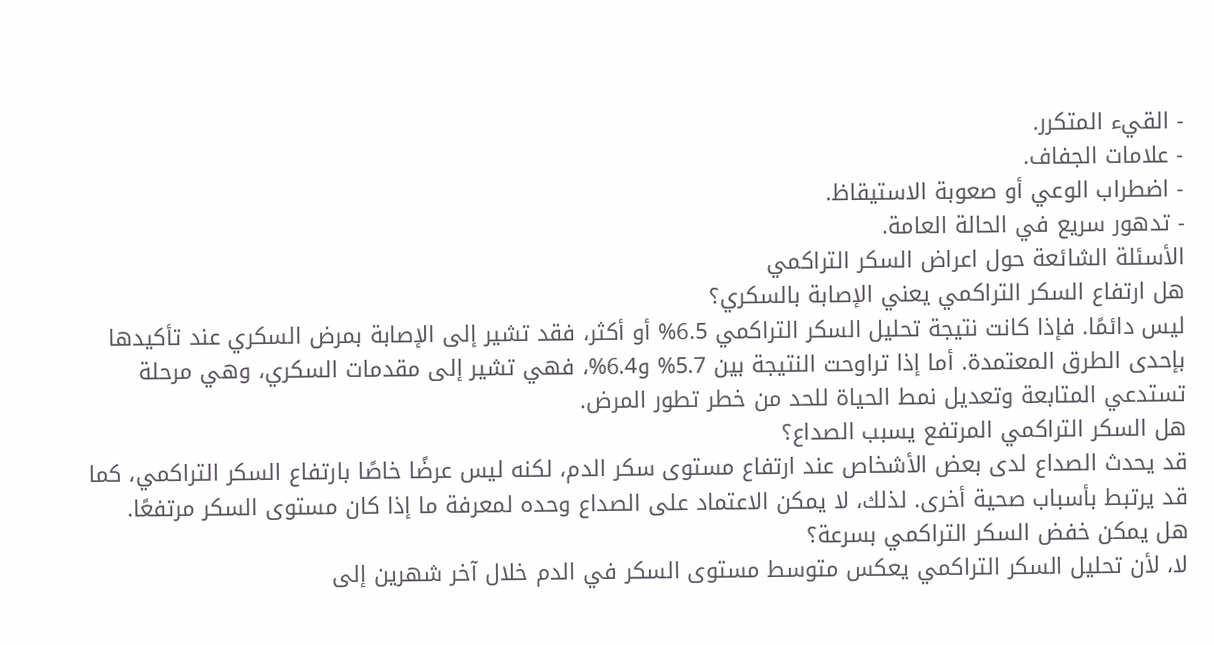- القيء المتكرر.
- علامات الجفاف.
- اضطراب الوعي أو صعوبة الاستيقاظ.
- تدهور سريع في الحالة العامة.
الأسئلة الشائعة حول اعراض السكر التراكمي
هل ارتفاع السكر التراكمي يعني الإصابة بالسكري؟
ليس دائمًا. فإذا كانت نتيجة تحليل السكر التراكمي 6.5% أو أكثر، فقد تشير إلى الإصابة بمرض السكري عند تأكيدها بإحدى الطرق المعتمدة. أما إذا تراوحت النتيجة بين 5.7% و6.4%، فهي تشير إلى مقدمات السكري، وهي مرحلة تستدعي المتابعة وتعديل نمط الحياة للحد من خطر تطور المرض.
هل السكر التراكمي المرتفع يسبب الصداع؟
قد يحدث الصداع لدى بعض الأشخاص عند ارتفاع مستوى سكر الدم، لكنه ليس عرضًا خاصًا بارتفاع السكر التراكمي، كما قد يرتبط بأسباب صحية أخرى. لذلك، لا يمكن الاعتماد على الصداع وحده لمعرفة ما إذا كان مستوى السكر مرتفعًا.
هل يمكن خفض السكر التراكمي بسرعة؟
لا، لأن تحليل السكر التراكمي يعكس متوسط مستوى السكر في الدم خلال آخر شهرين إلى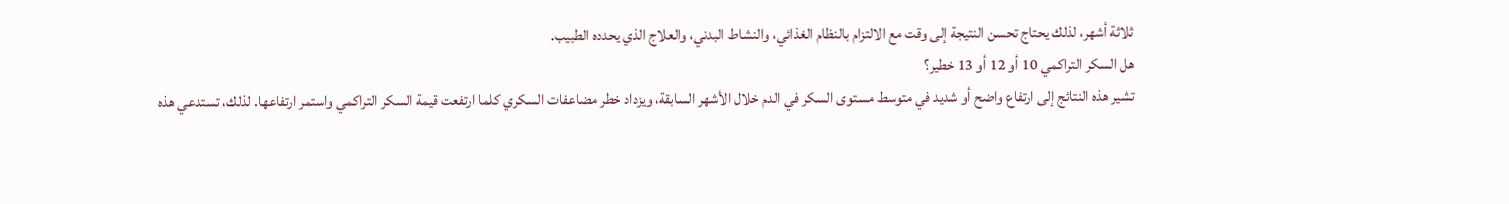ثلاثة أشهر، لذلك يحتاج تحسن النتيجة إلى وقت مع الالتزام بالنظام الغذائي، والنشاط البدني، والعلاج الذي يحدده الطبيب.
هل السكر التراكمي 10 أو 12 أو 13 خطير؟
تشير هذه النتائج إلى ارتفاع واضح أو شديد في متوسط مستوى السكر في الدم خلال الأشهر السابقة، ويزداد خطر مضاعفات السكري كلما ارتفعت قيمة السكر التراكمي واستمر ارتفاعها. لذلك، تستدعي هذه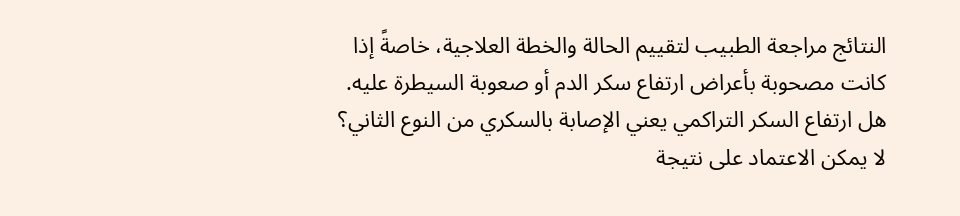النتائج مراجعة الطبيب لتقييم الحالة والخطة العلاجية، خاصةً إذا كانت مصحوبة بأعراض ارتفاع سكر الدم أو صعوبة السيطرة عليه.
هل ارتفاع السكر التراكمي يعني الإصابة بالسكري من النوع الثاني؟
لا يمكن الاعتماد على نتيجة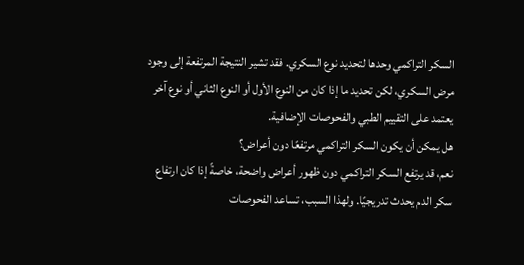السكر التراكمي وحدها لتحديد نوع السكري. فقد تشير النتيجة المرتفعة إلى وجود مرض السكري، لكن تحديد ما إذا كان من النوع الأول أو النوع الثاني أو نوع آخر يعتمد على التقييم الطبي والفحوصات الإضافية.
هل يمكن أن يكون السكر التراكمي مرتفعًا دون أعراض؟
نعم، قد يرتفع السكر التراكمي دون ظهور أعراض واضحة، خاصةً إذا كان ارتفاع سكر الدم يحدث تدريجيًا. ولهذا السبب، تساعد الفحوصات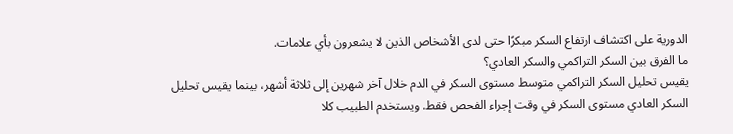الدورية على اكتشاف ارتفاع السكر مبكرًا حتى لدى الأشخاص الذين لا يشعرون بأي علامات.
ما الفرق بين السكر التراكمي والسكر العادي؟
يقيس تحليل السكر التراكمي متوسط مستوى السكر في الدم خلال آخر شهرين إلى ثلاثة أشهر، بينما يقيس تحليل السكر العادي مستوى السكر في وقت إجراء الفحص فقط. ويستخدم الطبيب كلا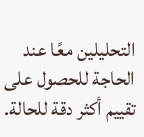التحليلين معًا عند الحاجة للحصول على تقييم أكثر دقة للحالة.